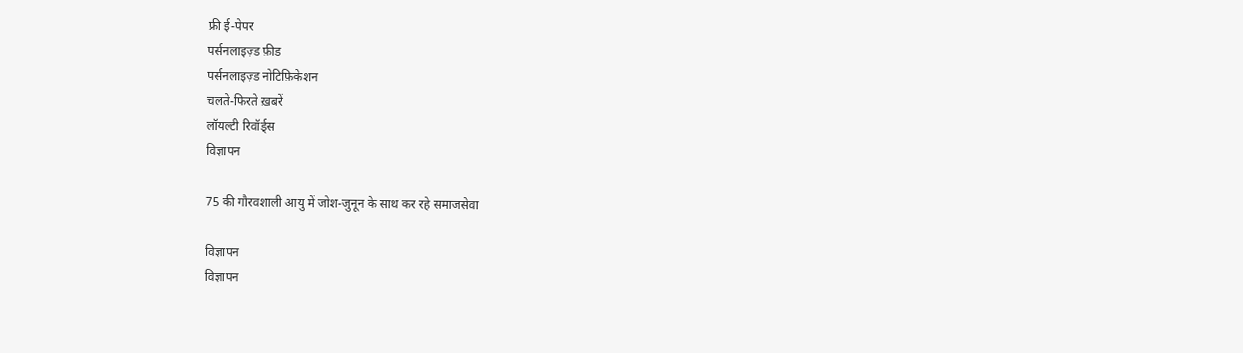फ्री ई-पेपर
पर्सनलाइज़्ड फ़ीड
पर्सनलाइज़्ड नोटिफ़िकेशन
चलते-फिरते ख़बरें
लॉयल्टी रिवॉर्ड्स
विज्ञापन

75 की गौरवशाली आयु में जोश-जुनून के साथ कर रहे समाजसेवा

विज्ञापन
विज्ञापन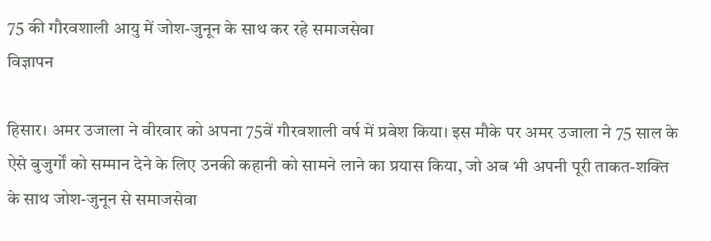75 की गौरवशाली आयु में जोश-जुनून के साथ कर रहे समाजसेवा
विज्ञापन

हिसार। अमर उजाला ने वीरवार को अपना 75वें गौरवशाली वर्ष में प्रवेश किया। इस मौके पर अमर उजाला ने 75 साल के ऐसे बुजुर्गों को सम्मान देने के लिए उनकी कहानी को सामने लाने का प्रयास किया, जो अब भी अपनी पूरी ताकत-शक्ति के साथ जोश-जुनून से समाजसेवा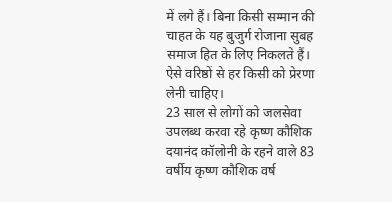में लगे हैं। बिना किसी सम्मान की चाहत के यह बुजुर्ग रोजाना सुबह समाज हित के लिए निकलते हैं। ऐसे वरिष्ठों से हर किसी को प्रेरणा लेनी चाहिए।
23 साल से लोगों को जलसेवा उपलब्ध करवा रहे कृष्ण कौशिक
दयानंद कॉलोनी के रहने वाले 83 वर्षीय कृष्ण कौशिक वर्ष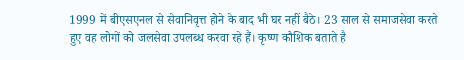1999 में बीएसएनल से सेवानिवृत्त होने के बाद भी घर नहीं बैठे। 23 साल से समाजसेवा करते हुए वह लोगों को जलसेवा उपलब्ध करवा रहे हैं। कृष्ण कौशिक बताते है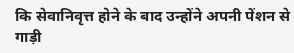कि सेवानिवृत्त होने के बाद उन्होंने अपनी पेंशन से गाड़ी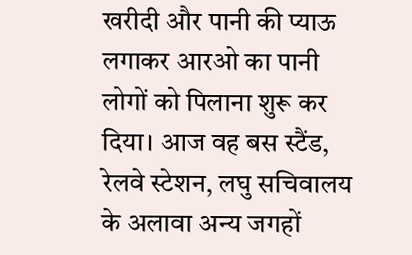खरीदी और पानी की प्याऊ लगाकर आरओ का पानी लोगों को पिलाना शुरू कर दिया। आज वह बस स्टैंड, रेलवे स्टेशन, लघु सचिवालय के अलावा अन्य जगहों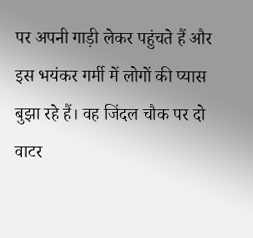पर अपनी गाड़ी लेकर पहुंचते हैं और इस भयंकर गर्मी में लोगों की प्यास बुझा रहे हैं। वह जिंदल चौक पर दो वाटर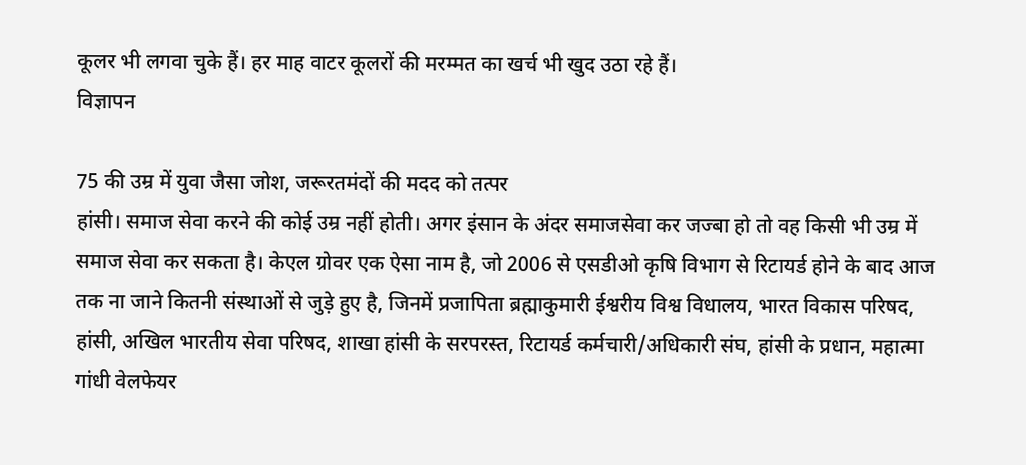कूलर भी लगवा चुके हैं। हर माह वाटर कूलरों की मरम्मत का खर्च भी खुद उठा रहे हैं।
विज्ञापन

75 की उम्र में युवा जैसा जोश, जरूरतमंदों की मदद को तत्पर
हांसी। समाज सेवा करने की कोई उम्र नहीं होती। अगर इंसान के अंदर समाजसेवा कर जज्बा हो तो वह किसी भी उम्र में समाज सेवा कर सकता है। केएल ग्रोवर एक ऐसा नाम है, जो 2006 से एसडीओ कृषि विभाग से रिटायर्ड होने के बाद आज तक ना जाने कितनी संस्थाओं से जुड़े हुए है, जिनमें प्रजापिता ब्रह्माकुमारी ईश्वरीय विश्व विधालय, भारत विकास परिषद, हांसी, अखिल भारतीय सेवा परिषद, शाखा हांसी के सरपरस्त, रिटायर्ड कर्मचारी/अधिकारी संघ, हांसी के प्रधान, महात्मा गांधी वेलफेयर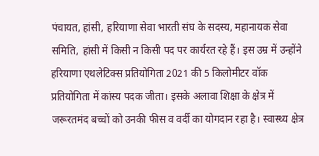पंचायत, हांसी, हरियाणा सेवा भारती संघ के सदस्य, महानायक सेवा समिति, हांसी में किसी न किसी पद पर कार्यरत रहे हैं। इस उम्र में उन्होंने हरियाणा एथलेटिक्स प्रतियोगिता 2021 की 5 किलोमीटर वॉक प्रतियोगिता में कांस्य पदक जीता। इसके अलावा शिक्षा के क्षेत्र में जरूरतमंद बच्चों को उनकी फीस व वर्दी का योगदान रहा है। स्वास्थ्य क्षेत्र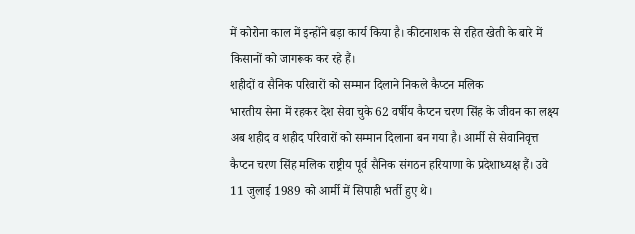में कोरोना काल में इन्होंने बड़ा कार्य किया है। कीटनाशक से रहित खेती के बारे में किसानों को जागरूक कर रहे हैं।
शहीदों व सैनिक परिवारों को सम्मान दिलाने निकले कैप्टन मलिक
भारतीय सेना में रहकर देश सेवा चुके 62 वर्षीय कैप्टन चरण सिंह के जीवन का लक्ष्य अब शहीद व शहीद परिवारों को सम्मान दिलाना बन गया है। आर्मी से सेवानिवृत्त कैप्टन चरण सिंह मलिक राष्ट्रीय पूर्व सैनिक संगठन हरियाणा के प्रदेशाध्यक्ष हैं। उवे 11 जुलाई 1989 को आर्मी में सिपाही भर्ती हुए थे।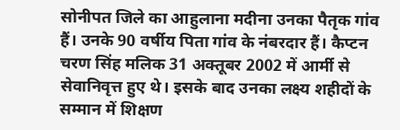सोनीपत जिले का आहुलाना मदीना उनका पैतृक गांव हैं। उनके 90 वर्षीय पिता गांव के नंबरदार हैं। कैप्टन चरण सिंह मलिक 31 अक्तूबर 2002 में आर्मी से सेवानिवृत्त हुए थे। इसके बाद उनका लक्ष्य शहीदों के सम्मान में शिक्षण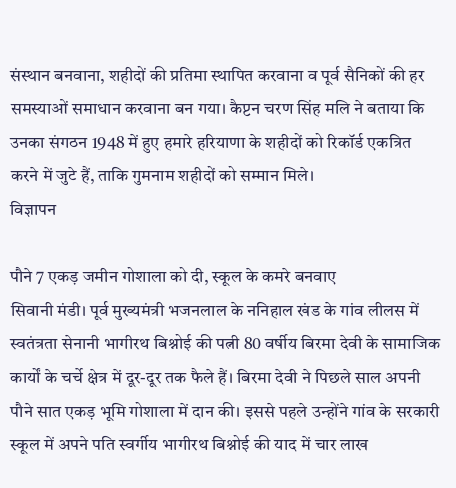संस्थान बनवाना, शहीदों की प्रतिमा स्थापित करवाना व पूर्व सैनिकों की हर समस्याओं समाधान करवाना बन गया। कैप्टन चरण सिंह मलि ने बताया कि उनका संगठन 1948 में हुए हमारे हरियाणा के शहीदों को रिकॉर्ड एकत्रित करने में जुटे हैं, ताकि गुमनाम शहीदों को सम्मान मिले।
विज्ञापन

पौने 7 एकड़ जमीन गोशाला को दी, स्कूल के कमरे बनवाए
सिवानी मंडी। पूर्व मुख्यमंत्री भजनलाल के ननिहाल खंड के गांव लीलस में स्वतंत्रता सेनानी भागीरथ बिश्नोई की पत्नी 80 वर्षीय बिरमा देवी के सामाजिक कार्यों के चर्चे क्षेत्र में दूर-दूर तक फैले हैं। बिरमा देवी ने पिछले साल अपनी पौने सात एकड़ भूमि गोशाला में दान की। इससे पहले उन्होंने गांव के सरकारी स्कूल में अपने पति स्वर्गीय भागीरथ बिश्नोई की याद में चार लाख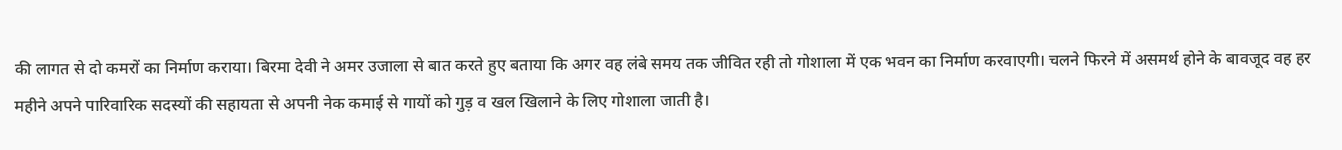की लागत से दो कमरों का निर्माण कराया। बिरमा देवी ने अमर उजाला से बात करते हुए बताया कि अगर वह लंबे समय तक जीवित रही तो गोशाला में एक भवन का निर्माण करवाएगी। चलने फिरने में असमर्थ होने के बावजूद वह हर महीने अपने पारिवारिक सदस्यों की सहायता से अपनी नेक कमाई से गायों को गुड़ व खल खिलाने के लिए गोशाला जाती है।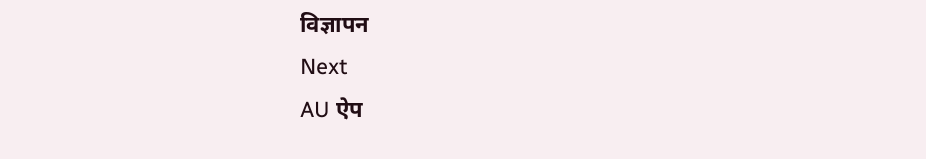विज्ञापन
Next
AU ऐप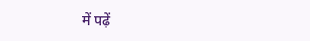में पढ़ें